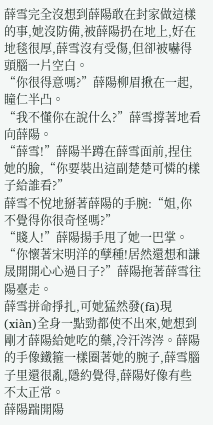薛雪完全沒想到薛陽敢在封家做這樣的事,她沒防備,被薛陽扔在地上,好在地毯很厚,薛雪沒有受傷,但卻被嚇得頭腦一片空白。
“你很得意嗎?”薛陽柳眉揪在一起,瞳仁半凸。
“我不懂你在說什么?”薛雪撐著地看向薛陽。
“薛雪!”薛陽半蹲在薛雪面前,捏住她的臉,“你要裝出這副楚楚可憐的樣子給誰看?”
薛雪不悅地掰著薛陽的手腕:“姐,你不覺得你很奇怪嗎?”
“賤人!”薛陽揚手甩了她一巴掌。
“你懷著宋明洋的孽種!居然還想和謙晟開開心心過日子?”薛陽拖著薛雪往陽臺走。
薛雪拼命掙扎,可她猛然發(fā)現(xiàn)全身一點勁都使不出來,她想到剛才薛陽給她吃的藥,冷汗涔涔。薛陽的手像鐵箍一樣圈著她的腕子,薛雪腦子里還很亂,隱約覺得,薛陽好像有些不太正常。
薛陽踹開陽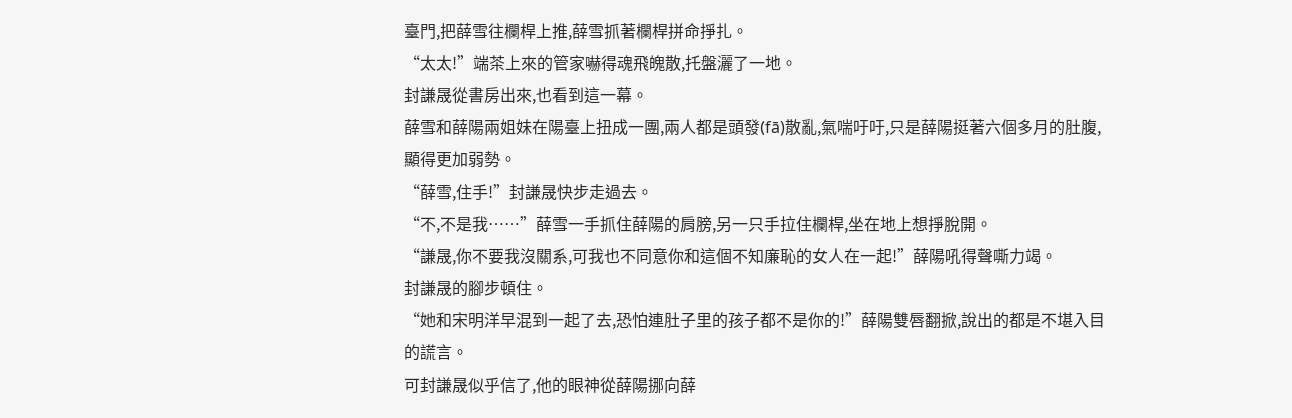臺門,把薛雪往欄桿上推,薛雪抓著欄桿拼命掙扎。
“太太!”端茶上來的管家嚇得魂飛魄散,托盤灑了一地。
封謙晟從書房出來,也看到這一幕。
薛雪和薛陽兩姐妹在陽臺上扭成一團,兩人都是頭發(fā)散亂,氣喘吁吁,只是薛陽挺著六個多月的肚腹,顯得更加弱勢。
“薛雪,住手!”封謙晟快步走過去。
“不,不是我……”薛雪一手抓住薛陽的肩膀,另一只手拉住欄桿,坐在地上想掙脫開。
“謙晟,你不要我沒關系,可我也不同意你和這個不知廉恥的女人在一起!”薛陽吼得聲嘶力竭。
封謙晟的腳步頓住。
“她和宋明洋早混到一起了去,恐怕連肚子里的孩子都不是你的!”薛陽雙唇翻掀,說出的都是不堪入目的謊言。
可封謙晟似乎信了,他的眼神從薛陽挪向薛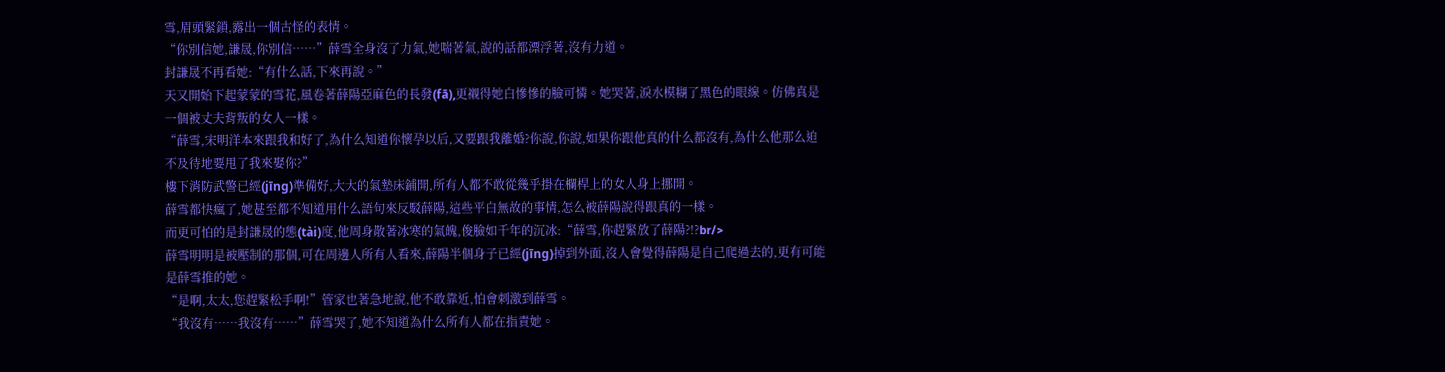雪,眉頭緊鎖,露出一個古怪的表情。
“你別信她,謙晟,你別信……”薛雪全身沒了力氣,她喘著氣,說的話都漂浮著,沒有力道。
封謙晟不再看她:“有什么話,下來再說。”
天又開始下起蒙蒙的雪花,風卷著薛陽亞麻色的長發(fā),更襯得她白慘慘的臉可憐。她哭著,淚水模糊了黑色的眼線。仿佛真是一個被丈夫背叛的女人一樣。
“薛雪,宋明洋本來跟我和好了,為什么知道你懷孕以后,又要跟我離婚?你說,你說,如果你跟他真的什么都沒有,為什么他那么迫不及待地要甩了我來娶你?”
樓下消防武警已經(jīng)準備好,大大的氣墊床鋪開,所有人都不敢從幾乎掛在欄桿上的女人身上挪開。
薛雪都快瘋了,她甚至都不知道用什么語句來反駁薛陽,這些平白無故的事情,怎么被薛陽說得跟真的一樣。
而更可怕的是封謙晟的態(tài)度,他周身散著冰寒的氣魄,俊臉如千年的沉冰:“薛雪,你趕緊放了薛陽?!?br/>
薛雪明明是被壓制的那個,可在周邊人所有人看來,薛陽半個身子已經(jīng)掉到外面,沒人會覺得薛陽是自己爬過去的,更有可能是薛雪推的她。
“是啊,太太,您趕緊松手啊!”管家也著急地說,他不敢靠近,怕會刺激到薛雪。
“我沒有……我沒有……”薛雪哭了,她不知道為什么所有人都在指責她。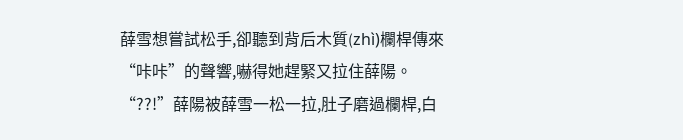薛雪想嘗試松手,卻聽到背后木質(zhì)欄桿傳來“咔咔”的聲響,嚇得她趕緊又拉住薛陽。
“??!”薛陽被薛雪一松一拉,肚子磨過欄桿,白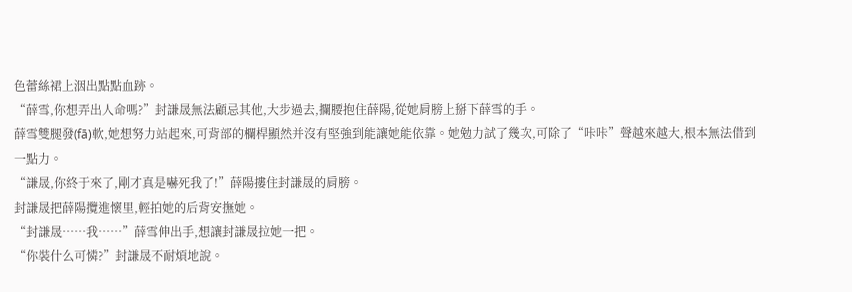色蕾絲裙上洇出點點血跡。
“薛雪,你想弄出人命嗎?”封謙晟無法顧忌其他,大步過去,攔腰抱住薛陽,從她肩膀上掰下薛雪的手。
薛雪雙腿發(fā)軟,她想努力站起來,可背部的欄桿顯然并沒有堅強到能讓她能依靠。她勉力試了幾次,可除了“咔咔”聲越來越大,根本無法借到一點力。
“謙晟,你終于來了,剛才真是嚇死我了!”薛陽摟住封謙晟的肩膀。
封謙晟把薛陽攬進懷里,輕拍她的后背安撫她。
“封謙晟……我……”薛雪伸出手,想讓封謙晟拉她一把。
“你裝什么可憐?”封謙晟不耐煩地說。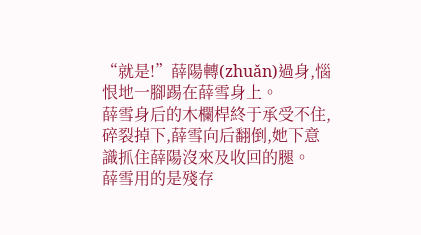“就是!”薛陽轉(zhuǎn)過身,惱恨地一腳踢在薛雪身上。
薛雪身后的木欄桿終于承受不住,碎裂掉下,薛雪向后翻倒,她下意識抓住薛陽沒來及收回的腿。
薛雪用的是殘存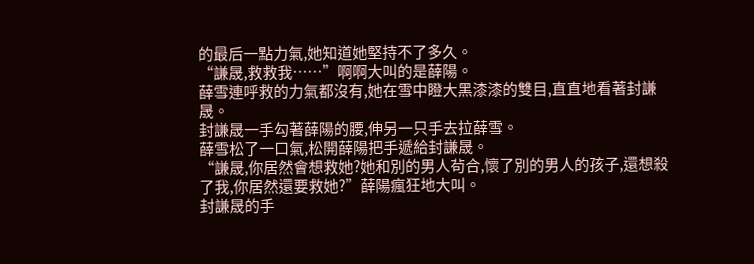的最后一點力氣,她知道她堅持不了多久。
“謙晟,救救我……”啊啊大叫的是薛陽。
薛雪連呼救的力氣都沒有,她在雪中瞪大黑漆漆的雙目,直直地看著封謙晟。
封謙晟一手勾著薛陽的腰,伸另一只手去拉薛雪。
薛雪松了一口氣,松開薛陽把手遞給封謙晟。
“謙晟,你居然會想救她?她和別的男人茍合,懷了別的男人的孩子,還想殺了我,你居然還要救她?”薛陽瘋狂地大叫。
封謙晟的手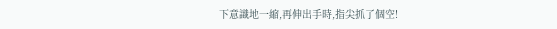下意識地一縮,再伸出手時,指尖抓了個空!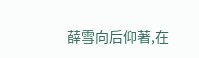薛雪向后仰著,在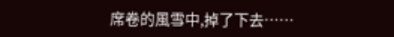席卷的風雪中,掉了下去……